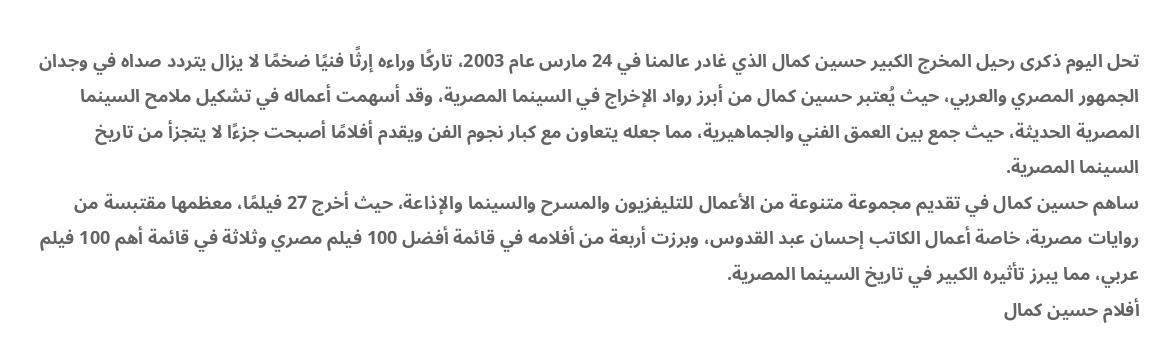تحل اليوم ذكرى رحيل المخرج الكبير حسين كمال الذي غادر عالمنا في 24 مارس عام 2003، تاركًا وراءه إرثًا فنيًا ضخمًا لا يزال يتردد صداه في وجدان الجمهور المصري والعربي، حيث يُعتبر حسين كمال من أبرز رواد الإخراج في السينما المصرية، وقد أسهمت أعماله في تشكيل ملامح السينما المصرية الحديثة، حيث جمع بين العمق الفني والجماهيرية، مما جعله يتعاون مع كبار نجوم الفن ويقدم أفلامًا أصبحت جزءًا لا يتجزأ من تاريخ السينما المصرية.
ساهم حسين كمال في تقديم مجموعة متنوعة من الأعمال للتليفزيون والمسرح والسينما والإذاعة، حيث أخرج 27 فيلمًا، معظمها مقتبسة من روايات مصرية، خاصة أعمال الكاتب إحسان عبد القدوس، وبرزت أربعة من أفلامه في قائمة أفضل 100 فيلم مصري وثلاثة في قائمة أهم 100 فيلم عربي، مما يبرز تأثيره الكبير في تاريخ السينما المصرية.
أفلام حسين كمال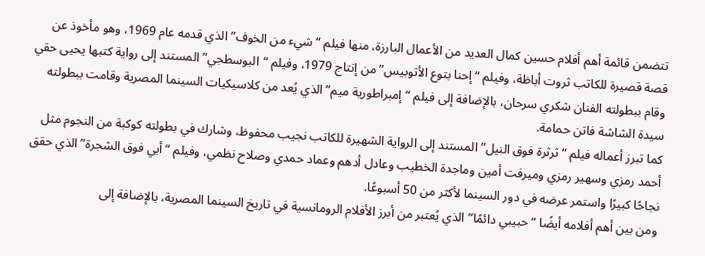تتضمن قائمة أهم أفلام حسين كمال العديد من الأعمال البارزة، منها فيلم “شيء من الخوف” الذي قدمه عام 1969، وهو مأخوذ عن قصة قصيرة للكاتب ثروت أباظة، وفيلم “إحنا بتوع الأتوبيس” من إنتاج 1979، وفيلم “البوسطجي” المستند إلى رواية كتبها يحيى حقي وقام ببطولته الفنان شكري سرحان، بالإضافة إلى فيلم “إمبراطورية ميم” الذي يُعد من كلاسيكيات السينما المصرية وقامت ببطولته سيدة الشاشة فاتن حمامة.
كما تبرز أعماله فيلم “ثرثرة فوق النيل” المستند إلى الرواية الشهيرة للكاتب نجيب محفوظ، وشارك في بطولته كوكبة من النجوم مثل أحمد رمزي وسهير رمزي وميرفت أمين وماجدة الخطيب وعادل أدهم وعماد حمدي وصلاح نظمي، وفيلم “أبي فوق الشجرة” الذي حقق نجاحًا كبيرًا واستمر عرضه في دور السينما لأكثر من 50 أسبوعًا.
ومن بين أهم أفلامه أيضًا “حبيبي دائمًا” الذي يُعتبر من أبرز الأفلام الرومانسية في تاريخ السينما المصرية، بالإضافة إلى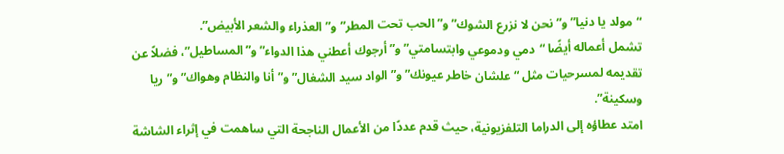“مولد يا دنيا” و”نحن لا نزرع الشوك” و”الحب تحت المطر” و”العذراء والشعر الأبيض”.
تشمل أعماله أيضًا “دمي ودموعي وابتسامتي” و”أرجوك أعطني هذا الدواء” و”المساطيل”، فضلاً عن تقديمه لمسرحيات مثل “علشان خاطر عيونك” و”الواد سيد الشغال” و”أنا والنظام وهواك” و”ريا وسكينة”.
امتد عطاؤه إلى الدراما التلفزيونية، حيث قدم عددًا من الأعمال الناجحة التي ساهمت في إثراء الشاشة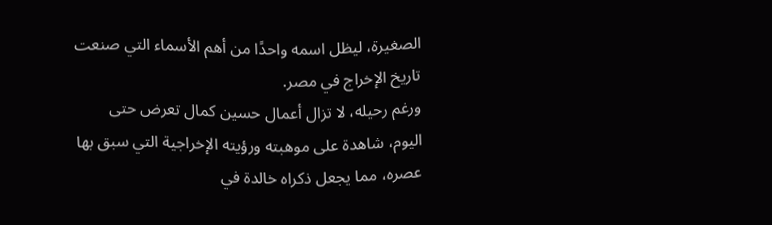الصغيرة، ليظل اسمه واحدًا من أهم الأسماء التي صنعت تاريخ الإخراج في مصر.
ورغم رحيله، لا تزال أعمال حسين كمال تعرض حتى اليوم، شاهدة على موهبته ورؤيته الإخراجية التي سبق بها عصره، مما يجعل ذكراه خالدة في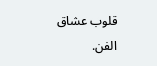قلوب عشاق الفن.